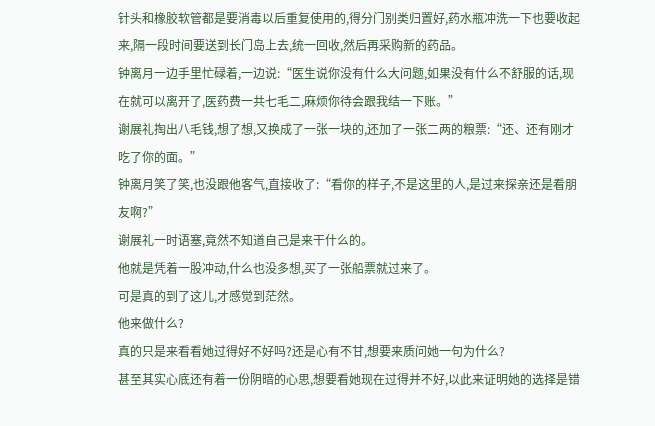针头和橡胶软管都是要消毒以后重复使用的,得分门别类归置好,药水瓶冲洗一下也要收起来,隔一段时间要送到长门岛上去,统一回收,然后再采购新的药品。
钟离月一边手里忙碌着,一边说:“医生说你没有什么大问题,如果没有什么不舒服的话,现在就可以离开了,医药费一共七毛二,麻烦你待会跟我结一下账。”
谢展礼掏出八毛钱,想了想,又换成了一张一块的,还加了一张二两的粮票:“还、还有刚才吃了你的面。”
钟离月笑了笑,也没跟他客气,直接收了:“看你的样子,不是这里的人,是过来探亲还是看朋友啊?”
谢展礼一时语塞,竟然不知道自己是来干什么的。
他就是凭着一股冲动,什么也没多想,买了一张船票就过来了。
可是真的到了这儿,才感觉到茫然。
他来做什么?
真的只是来看看她过得好不好吗?还是心有不甘,想要来质问她一句为什么?
甚至其实心底还有着一份阴暗的心思,想要看她现在过得并不好,以此来证明她的选择是错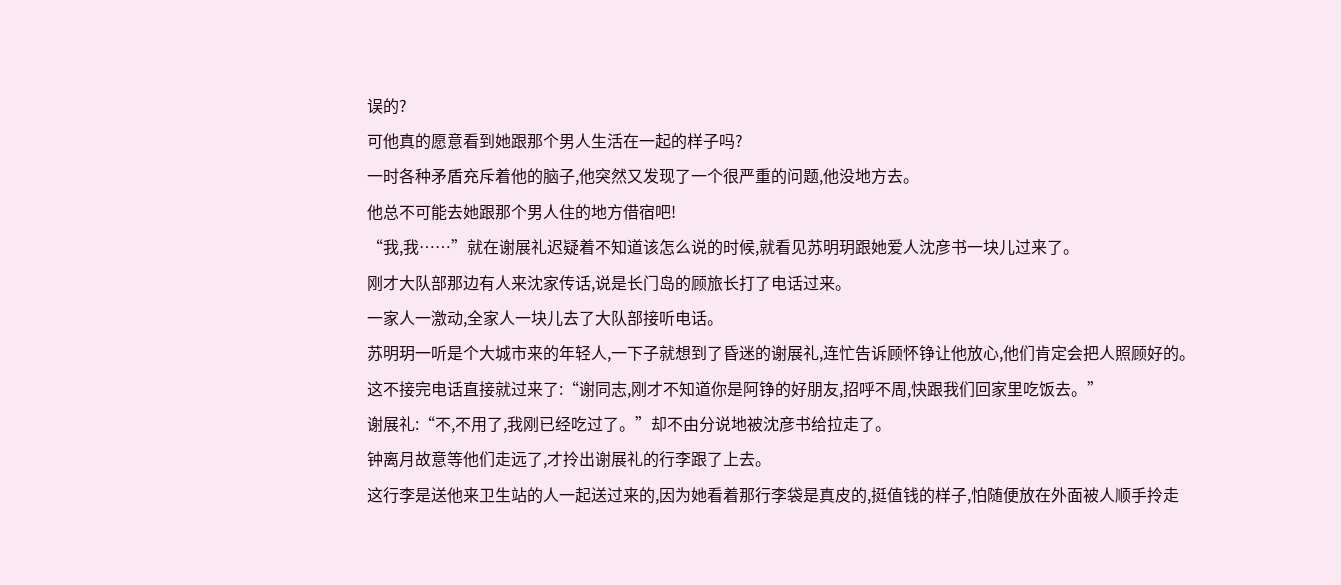误的?
可他真的愿意看到她跟那个男人生活在一起的样子吗?
一时各种矛盾充斥着他的脑子,他突然又发现了一个很严重的问题,他没地方去。
他总不可能去她跟那个男人住的地方借宿吧!
“我,我……”就在谢展礼迟疑着不知道该怎么说的时候,就看见苏明玥跟她爱人沈彦书一块儿过来了。
刚才大队部那边有人来沈家传话,说是长门岛的顾旅长打了电话过来。
一家人一激动,全家人一块儿去了大队部接听电话。
苏明玥一听是个大城市来的年轻人,一下子就想到了昏迷的谢展礼,连忙告诉顾怀铮让他放心,他们肯定会把人照顾好的。
这不接完电话直接就过来了:“谢同志,刚才不知道你是阿铮的好朋友,招呼不周,快跟我们回家里吃饭去。”
谢展礼:“不,不用了,我刚已经吃过了。”却不由分说地被沈彦书给拉走了。
钟离月故意等他们走远了,才拎出谢展礼的行李跟了上去。
这行李是送他来卫生站的人一起送过来的,因为她看着那行李袋是真皮的,挺值钱的样子,怕随便放在外面被人顺手拎走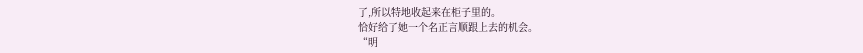了,所以特地收起来在柜子里的。
恰好给了她一个名正言顺跟上去的机会。
“明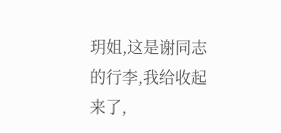玥姐,这是谢同志的行李,我给收起来了,